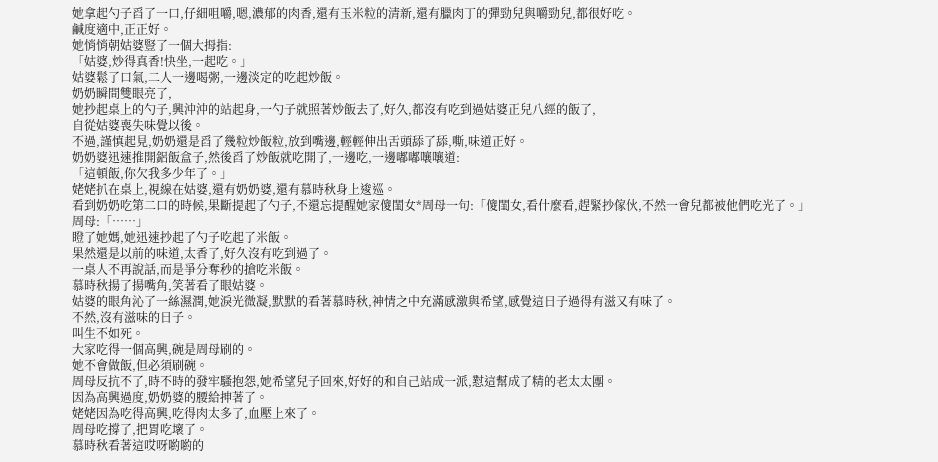她拿起勺子舀了一口,仔細咀嚼,嗯,濃郁的肉香,還有玉米粒的清新,還有臘肉丁的彈勁兒與嚼勁兒,都很好吃。
鹹度適中,正正好。
她悄悄朝姑婆豎了一個大拇指:
「姑婆,炒得真香!快坐,一起吃。」
姑婆鬆了口氣,二人一邊喝粥,一邊淡定的吃起炒飯。
奶奶瞬間雙眼亮了,
她抄起桌上的勺子,興沖沖的站起身,一勺子就照著炒飯去了,好久,都沒有吃到過姑婆正兒八經的飯了,
自從姑婆喪失味覺以後。
不過,謹慎起見,奶奶還是舀了幾粒炒飯粒,放到嘴邊,輕輕伸出舌頭舔了舔,嘶,味道正好。
奶奶婆迅速推開鋁飯盒子,然後舀了炒飯就吃開了,一邊吃,一邊嘟嘟嚷嚷道:
「這頓飯,你欠我多少年了。」
姥姥扒在桌上,視線在姑婆,還有奶奶婆,還有慕時秋身上逡巡。
看到奶奶吃第二口的時候,果斷提起了勺子,不還忘提醒她家傻閨女*周母一句:「傻閨女,看什麼看,趕緊抄傢伙,不然一會兒都被他們吃光了。」
周母:「……」
瞪了她媽,她迅速抄起了勺子吃起了米飯。
果然還是以前的味道,太香了,好久沒有吃到過了。
一桌人不再說話,而是爭分奪秒的搶吃米飯。
慕時秋揚了揚嘴角,笑著看了眼姑婆。
姑婆的眼角沁了一絲濕潤,她淚光微凝,默默的看著慕時秋,神情之中充滿感激與希望,感覺這日子過得有滋又有味了。
不然,沒有滋味的日子。
叫生不如死。
大家吃得一個高興,碗是周母刷的。
她不會做飯,但必須刷碗。
周母反抗不了,時不時的發牢騷抱怨,她希望兒子回來,好好的和自己站成一派,懟這幫成了精的老太太團。
因為高興過度,奶奶婆的腰給抻著了。
姥姥因為吃得高興,吃得肉太多了,血壓上來了。
周母吃撐了,把胃吃壞了。
慕時秋看著這哎呀喲喲的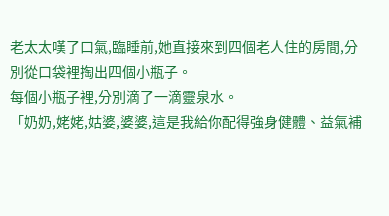老太太嘆了口氣,臨睡前,她直接來到四個老人住的房間,分別從口袋裡掏出四個小瓶子。
每個小瓶子裡,分別滴了一滴靈泉水。
「奶奶,姥姥,姑婆,婆婆,這是我給你配得強身健體、益氣補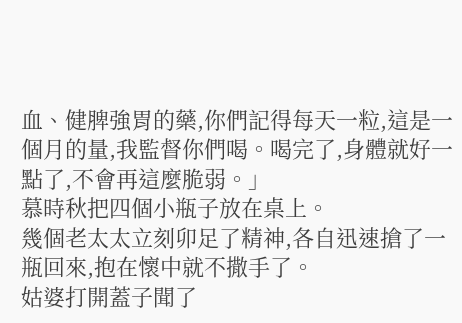血、健脾強胃的藥,你們記得每天一粒,這是一個月的量,我監督你們喝。喝完了,身體就好一點了,不會再這麼脆弱。」
慕時秋把四個小瓶子放在桌上。
幾個老太太立刻卯足了精神,各自迅速搶了一瓶回來,抱在懷中就不撒手了。
姑婆打開蓋子聞了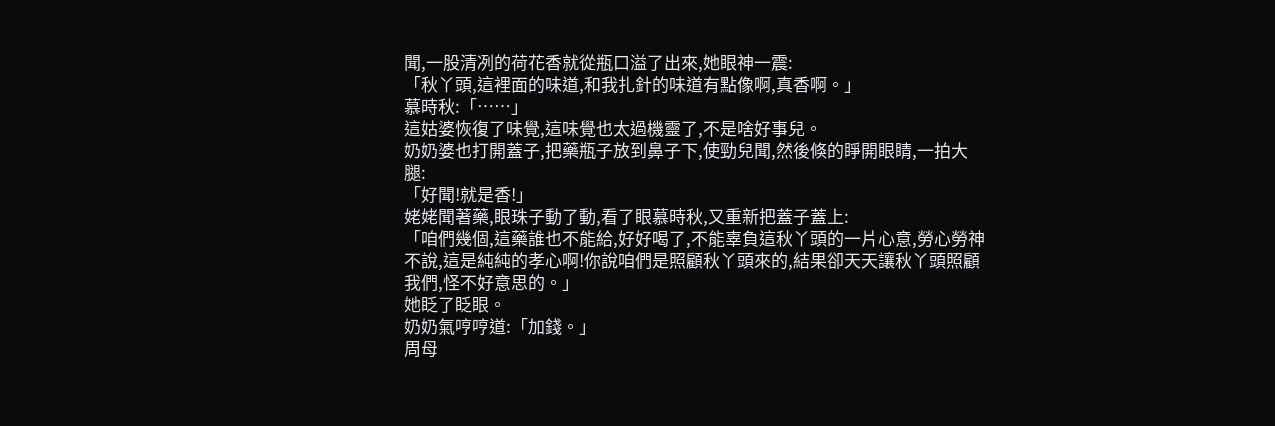聞,一股清冽的荷花香就從瓶口溢了出來,她眼神一震:
「秋丫頭,這裡面的味道,和我扎針的味道有點像啊,真香啊。」
慕時秋:「……」
這姑婆恢復了味覺,這味覺也太過機靈了,不是啥好事兒。
奶奶婆也打開蓋子,把藥瓶子放到鼻子下,使勁兒聞,然後倏的睜開眼睛,一拍大腿:
「好聞!就是香!」
姥姥聞著藥,眼珠子動了動,看了眼慕時秋,又重新把蓋子蓋上:
「咱們幾個,這藥誰也不能給,好好喝了,不能辜負這秋丫頭的一片心意,勞心勞神不說,這是純純的孝心啊!你說咱們是照顧秋丫頭來的,結果卻天天讓秋丫頭照顧我們,怪不好意思的。」
她眨了眨眼。
奶奶氣哼哼道:「加錢。」
周母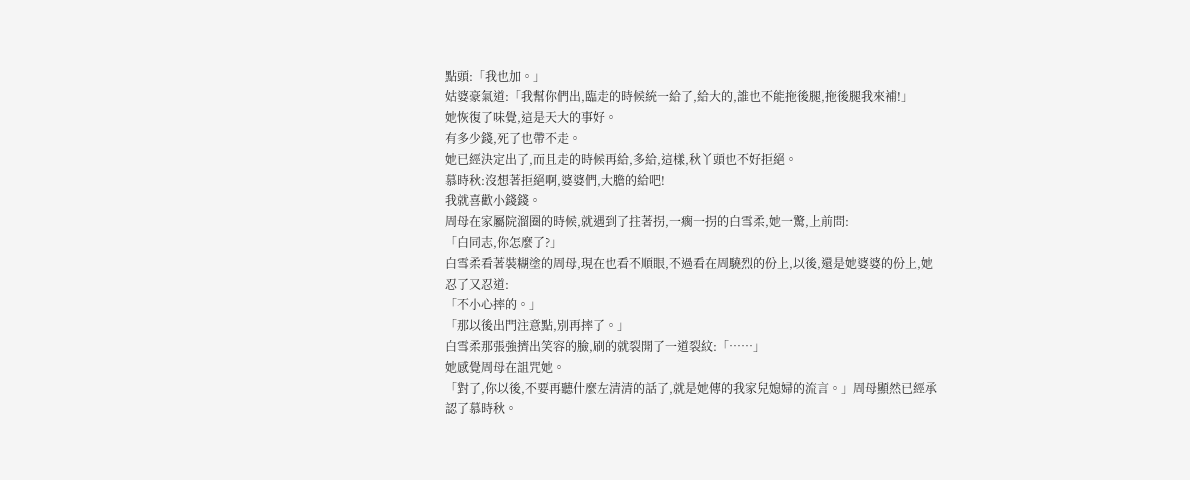點頭:「我也加。」
姑婆豪氣道:「我幫你們出,臨走的時候統一給了,給大的,誰也不能拖後腿,拖後腿我來補!」
她恢復了味覺,這是天大的事好。
有多少錢,死了也帶不走。
她已經決定出了,而且走的時候再給,多給,這樣,秋丫頭也不好拒絕。
慕時秋:沒想著拒絕啊,婆婆們,大膽的給吧!
我就喜歡小錢錢。
周母在家屬院溜圈的時候,就遇到了拄著拐,一瘸一拐的白雪柔,她一驚,上前問:
「白同志,你怎麼了?」
白雪柔看著裝糊塗的周母,現在也看不順眼,不過看在周驍烈的份上,以後,還是她婆婆的份上,她忍了又忍道:
「不小心摔的。」
「那以後出門注意點,別再摔了。」
白雪柔那張強擠出笑容的臉,刷的就裂開了一道裂紋:「……」
她感覺周母在詛咒她。
「對了,你以後,不要再聽什麼左清清的話了,就是她傳的我家兒媳婦的流言。」周母顯然已經承認了慕時秋。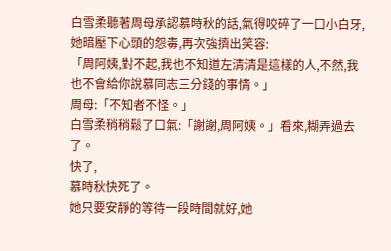白雪柔聽著周母承認慕時秋的話,氣得咬碎了一口小白牙,她暗壓下心頭的怨毒,再次強擠出笑容:
「周阿姨,對不起,我也不知道左清清是這樣的人,不然,我也不會給你說慕同志三分錢的事情。」
周母:「不知者不怪。」
白雪柔稍稍鬆了口氣:「謝謝,周阿姨。」看來,糊弄過去了。
快了,
慕時秋快死了。
她只要安靜的等待一段時間就好,她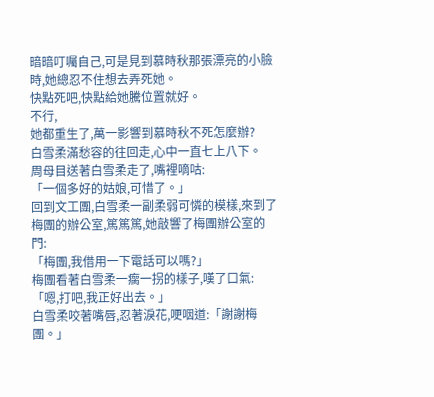暗暗叮囑自己,可是見到慕時秋那張漂亮的小臉時,她總忍不住想去弄死她。
快點死吧,快點給她騰位置就好。
不行,
她都重生了,萬一影響到慕時秋不死怎麼辦?
白雪柔滿愁容的往回走,心中一直七上八下。
周母目送著白雪柔走了,嘴裡嘀咕:
「一個多好的姑娘,可惜了。」
回到文工團,白雪柔一副柔弱可憐的模樣,來到了梅團的辦公室,篤篤篤,她敲響了梅團辦公室的門:
「梅團,我借用一下電話可以嗎?」
梅團看著白雪柔一瘸一拐的樣子,嘆了口氣:
「嗯,打吧,我正好出去。」
白雪柔咬著嘴唇,忍著淚花,哽咽道:「謝謝梅團。」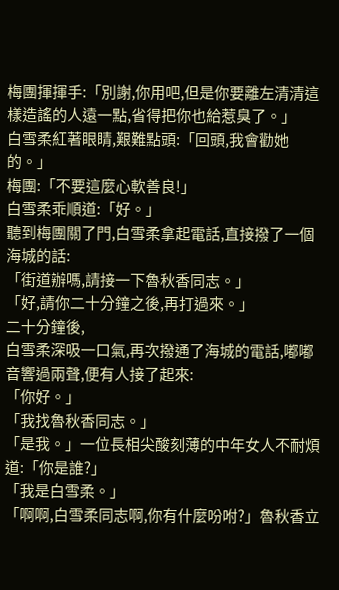梅團揮揮手:「別謝,你用吧,但是你要離左清清這樣造謠的人遠一點,省得把你也給惹臭了。」
白雪柔紅著眼睛,艱難點頭:「回頭,我會勸她的。」
梅團:「不要這麼心軟善良!」
白雪柔乖順道:「好。」
聽到梅團關了門,白雪柔拿起電話,直接撥了一個海城的話:
「街道辦嗎,請接一下魯秋香同志。」
「好,請你二十分鐘之後,再打過來。」
二十分鐘後,
白雪柔深吸一口氣,再次撥通了海城的電話,嘟嘟音響過兩聲,便有人接了起來:
「你好。」
「我找魯秋香同志。」
「是我。」一位長相尖酸刻薄的中年女人不耐煩道:「你是誰?」
「我是白雪柔。」
「啊啊,白雪柔同志啊,你有什麼吩咐?」魯秋香立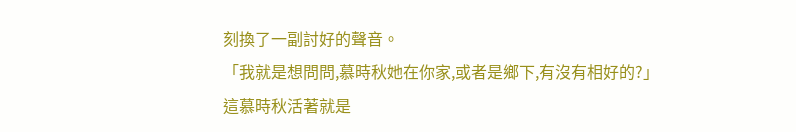刻換了一副討好的聲音。
「我就是想問問,慕時秋她在你家,或者是鄉下,有沒有相好的?」
這慕時秋活著就是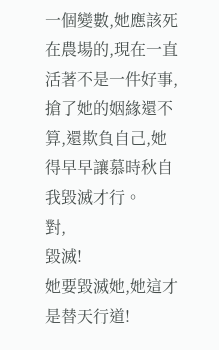一個變數,她應該死在農場的,現在一直活著不是一件好事,搶了她的姻緣還不算,還欺負自己,她得早早讓慕時秋自我毀滅才行。
對,
毀滅!
她要毀滅她,她這才是替天行道!